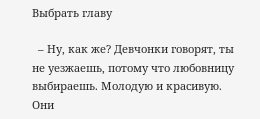Выбрать главу

  – Ну, как же? Девчонки говорят, ты не уезжаешь, потому что любовницу выбираешь. Молодую и красивую. Они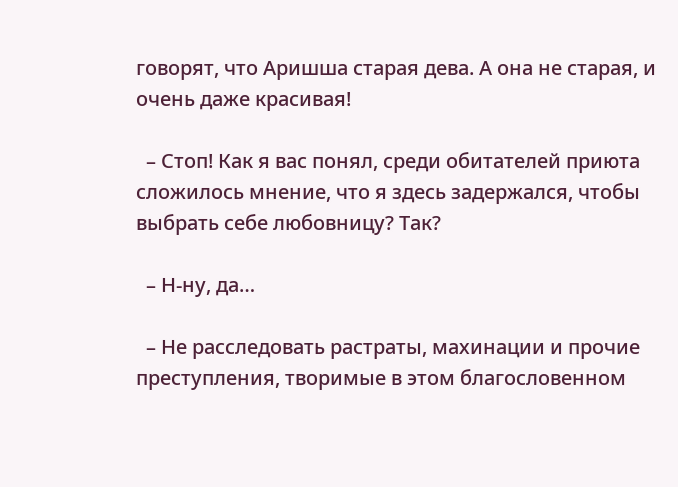говорят, что Аришша старая дева. А она не старая, и очень даже красивая!

  – Стоп! Как я вас понял, среди обитателей приюта сложилось мнение, что я здесь задержался, чтобы выбрать себе любовницу? Так?

  – Н-ну, да…

  – Не расследовать растраты, махинации и прочие преступления, творимые в этом благословенном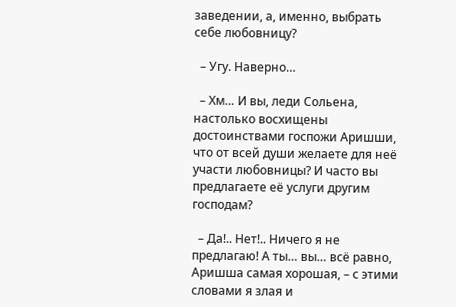заведении, а, именно, выбрать себе любовницу?

  – Угу. Наверно…

  – Хм… И вы, леди Сольена, настолько восхищены достоинствами госпожи Аришши, что от всей души желаете для неё участи любовницы? И часто вы предлагаете её услуги другим господам?

  – Да!.. Нет!.. Ничего я не предлагаю! А ты… вы… всё равно, Аришша самая хорошая, – с этими словами я злая и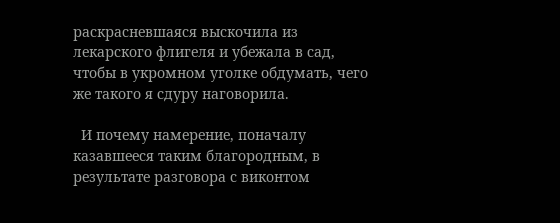раскрасневшаяся выскочила из лекарского флигеля и убежала в сад, чтобы в укромном уголке обдумать, чего же такого я сдуру наговорила.

  И почему намерение, поначалу казавшееся таким благородным, в результате разговора с виконтом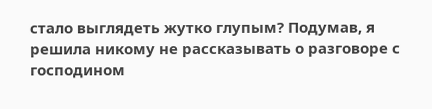стало выглядеть жутко глупым? Подумав, я решила никому не рассказывать о разговоре с господином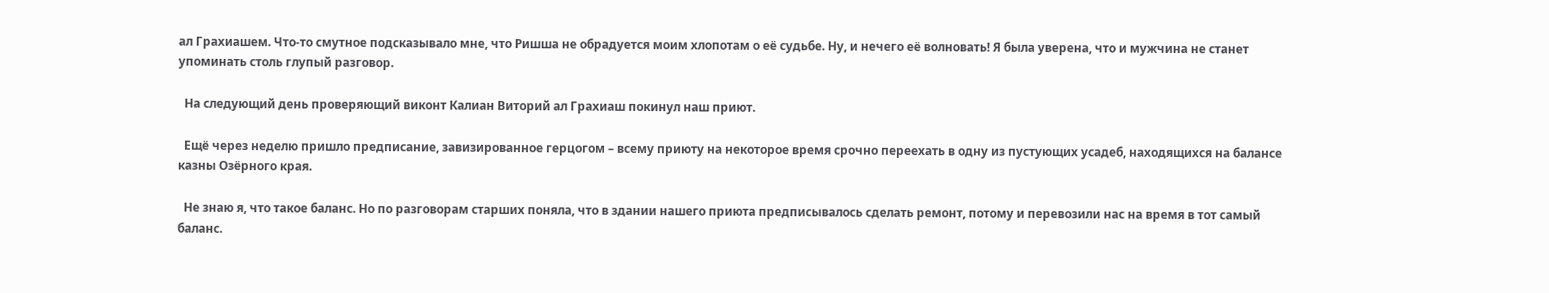ал Грахиашем. Что-то смутное подсказывало мне, что Ришша не обрадуется моим хлопотам о её судьбе. Ну, и нечего её волновать! Я была уверена, что и мужчина не станет упоминать столь глупый разговор.

  На следующий день проверяющий виконт Калиан Виторий ал Грахиаш покинул наш приют.

  Ещё через неделю пришло предписание, завизированное герцогом – всему приюту на некоторое время срочно переехать в одну из пустующих усадеб, находящихся на балансе казны Озёрного края.

  Не знаю я, что такое баланс. Но по разговорам старших поняла, что в здании нашего приюта предписывалось сделать ремонт, потому и перевозили нас на время в тот самый баланс.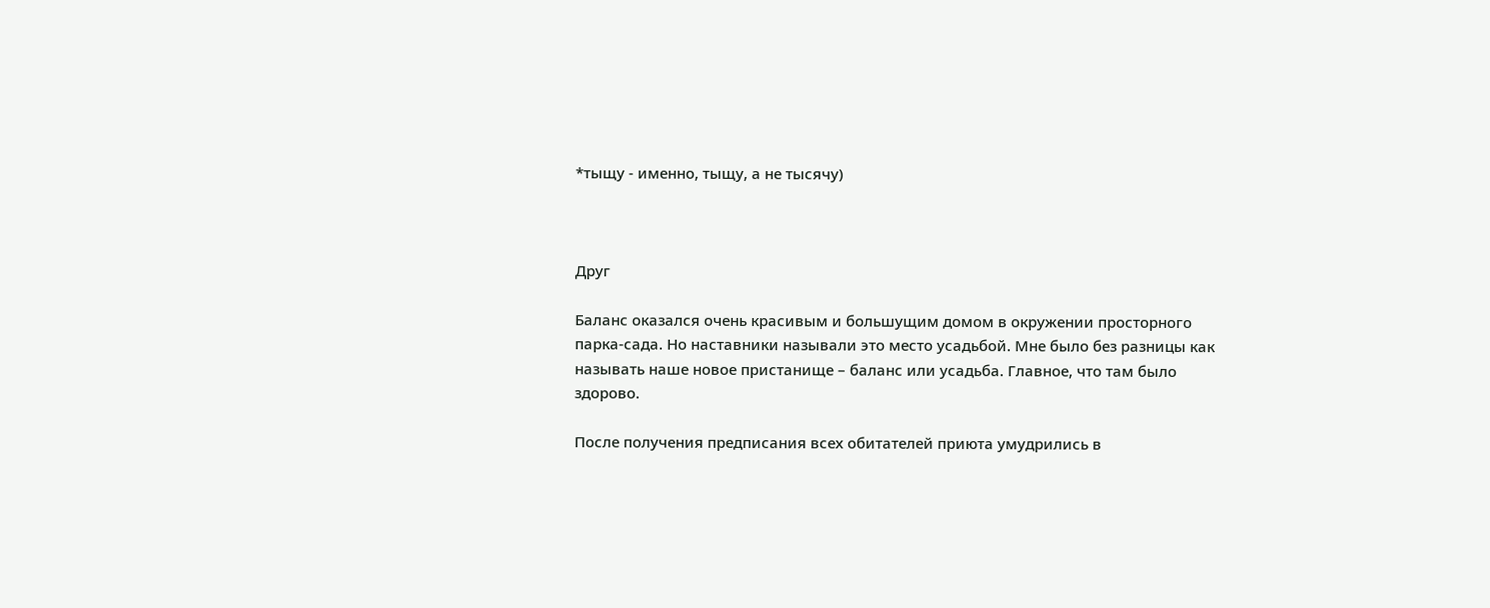*тыщу - именно, тыщу, а не тысячу)



Друг

Баланс оказался очень красивым и большущим домом в окружении просторного парка-сада. Но наставники называли это место усадьбой. Мне было без разницы как называть наше новое пристанище – баланс или усадьба. Главное, что там было здорово.

После получения предписания всех обитателей приюта умудрились в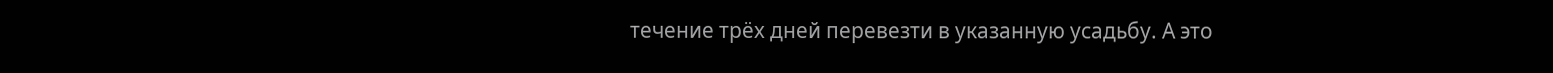течение трёх дней перевезти в указанную усадьбу. А это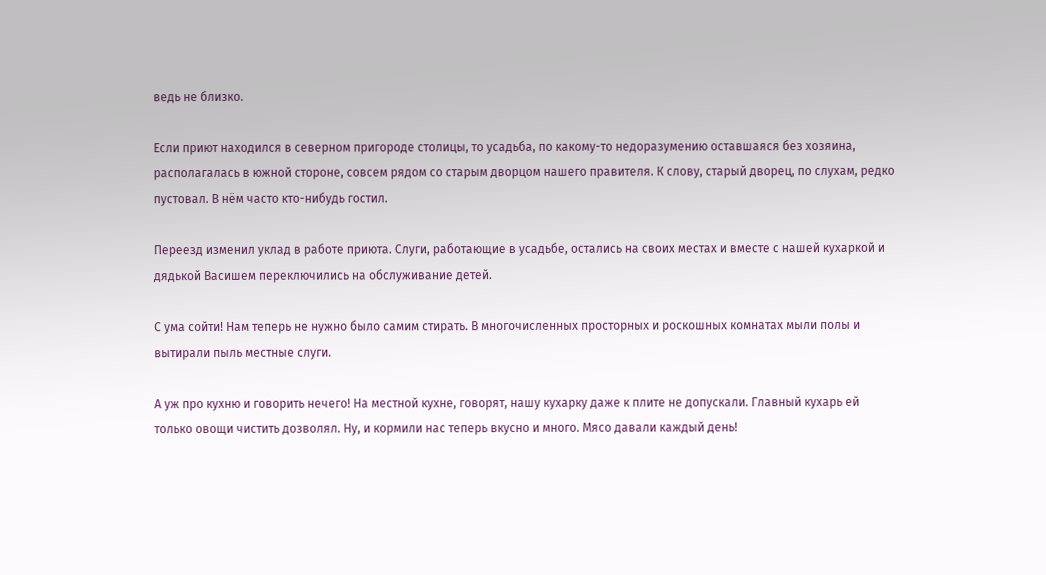ведь не близко.

Если приют находился в северном пригороде столицы, то усадьба, по какому-то недоразумению оставшаяся без хозяина, располагалась в южной стороне, совсем рядом со старым дворцом нашего правителя. К слову, старый дворец, по слухам, редко пустовал. В нём часто кто-нибудь гостил.

Переезд изменил уклад в работе приюта. Слуги, работающие в усадьбе, остались на своих местах и вместе с нашей кухаркой и дядькой Васишем переключились на обслуживание детей.

С ума сойти! Нам теперь не нужно было самим стирать. В многочисленных просторных и роскошных комнатах мыли полы и вытирали пыль местные слуги.

А уж про кухню и говорить нечего! На местной кухне, говорят, нашу кухарку даже к плите не допускали. Главный кухарь ей только овощи чистить дозволял. Ну, и кормили нас теперь вкусно и много. Мясо давали каждый день!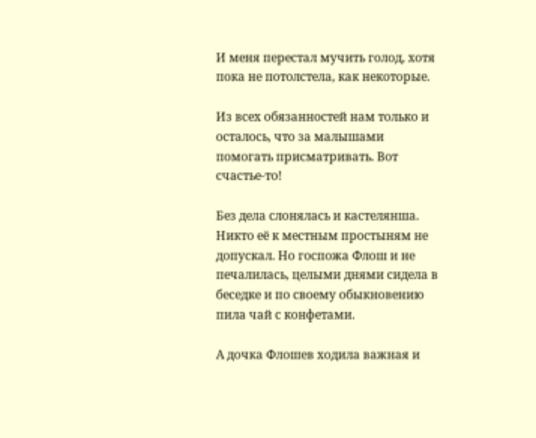И меня перестал мучить голод, хотя пока не потолстела, как некоторые.

Из всех обязанностей нам только и осталось, что за малышами помогать присматривать. Вот счастье-то!

Без дела слонялась и кастелянша. Никто её к местным простыням не допускал. Но госпожа Флош и не печалилась, целыми днями сидела в беседке и по своему обыкновению пила чай с конфетами.

А дочка Флошев ходила важная и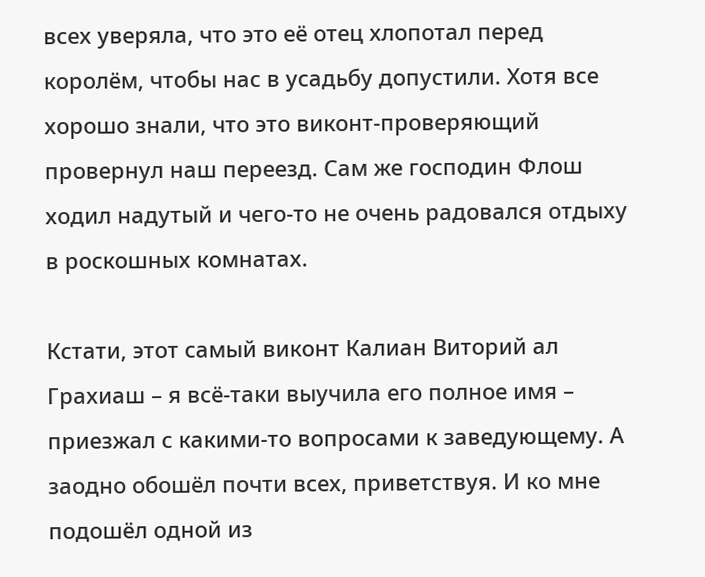всех уверяла, что это её отец хлопотал перед королём, чтобы нас в усадьбу допустили. Хотя все хорошо знали, что это виконт-проверяющий провернул наш переезд. Сам же господин Флош ходил надутый и чего-то не очень радовался отдыху в роскошных комнатах.

Кстати, этот самый виконт Калиан Виторий ал Грахиаш – я всё-таки выучила его полное имя – приезжал с какими-то вопросами к заведующему. А заодно обошёл почти всех, приветствуя. И ко мне подошёл одной из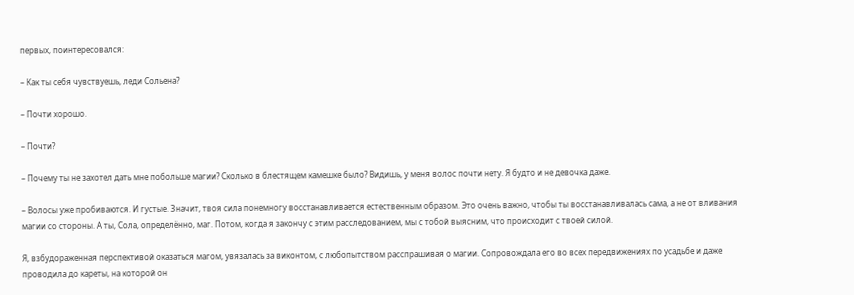первых, поинтересовался:

– Как ты себя чувствуешь, леди Сольена?

– Почти хорошо.

– Почти?

– Почему ты не захотел дать мне побольше магии? Сколько в блестящем камешке было? Видишь, у меня волос почти нету. Я будто и не девочка даже.

– Волосы уже пробиваются. И густые. Значит, твоя сила понемногу восстанавливается естественным образом. Это очень важно, чтобы ты восстанавливалась сама, а не от вливания магии со стороны. А ты, Сола, определённо, маг. Потом, когда я закончу с этим расследованием, мы с тобой выясним, что происходит с твоей силой.

Я, взбудораженная перспективой оказаться магом, увязалась за виконтом, с любопытством расспрашивая о магии. Сопровождала его во всех передвижениях по усадьбе и даже проводила до кареты, на которой он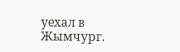уехал в Жымчург.